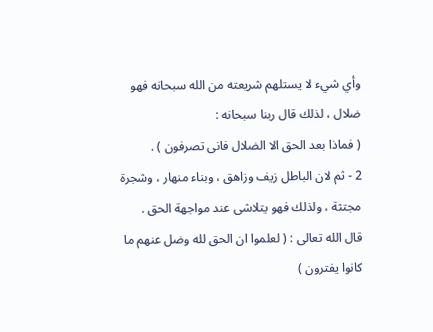وأي شيء لا يستلهم شريعته من الله سبحانه فهو ضلال ، لذلك قال ربنا سبحانه :
( فماذا بعد الحق الا الضلال فانى تصرفون ) .
2 - ثم لان الباطل زيف وزاهق ، وبناء منهار ، وشجرة مجتثة ، ولذلك فهو يتلاشى عند مواجهة الحق .
قال الله تعالى : ( لعلموا ان الحق لله وضل عنهم ما كانوا يفترون )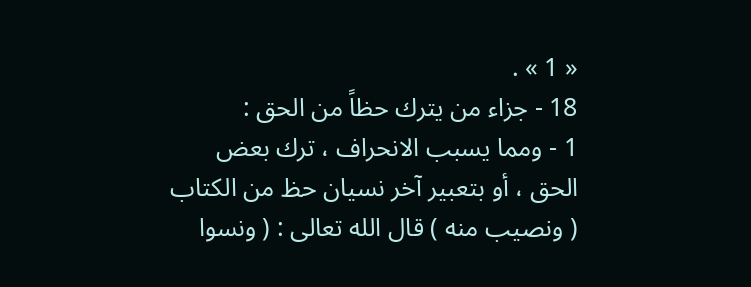« 1 » .
18 - جزاء من يترك حظاً من الحق :
1 - ومما يسبب الانحراف ، ترك بعض الحق ، أو بتعبير آخر نسيان حظ من الكتاب ( ونصيب منه ) قال الله تعالى : ( ونسوا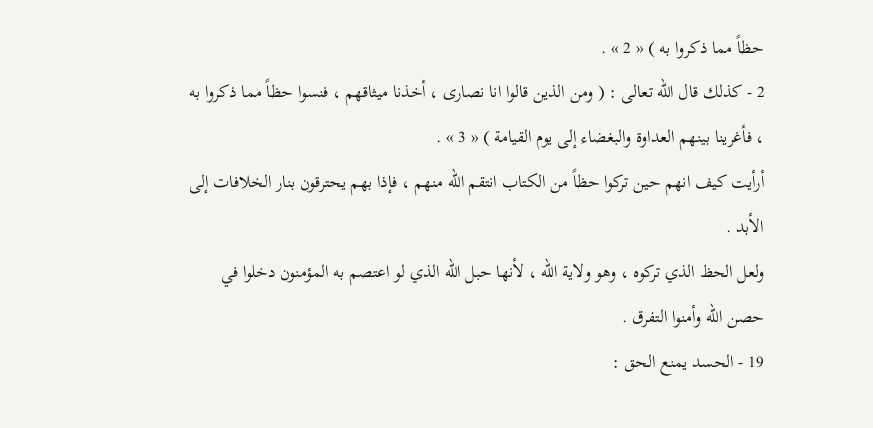حظاً مما ذكروا به ) « 2 » .
2 - كذلك قال الله تعالى : ( ومن الذين قالوا انا نصارى ، أخذنا ميثاقهم ، فنسوا حظاً مما ذكروا به ، فأغرينا بينهم العداوة والبغضاء إلى يوم القيامة ) « 3 » .
أرأيت كيف انهم حين تركوا حظاً من الكتاب انتقم الله منهم ، فإذا بهم يحترقون بنار الخلافات إلى الأبد .
ولعل الحظ الذي تركوه ، وهو ولاية الله ، لأنها حبل الله الذي لو اعتصم به المؤمنون دخلوا في حصن الله وأمنوا التفرق .
19 - الحسد يمنع الحق :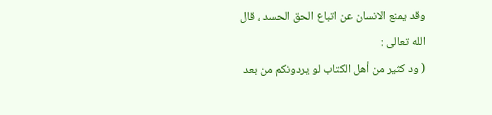وقد يمنع الانسان عن اتباع الحق الحسد ، قال الله تعالى :
( ود كثير من أهل الكتاب لو يردونكم من بعد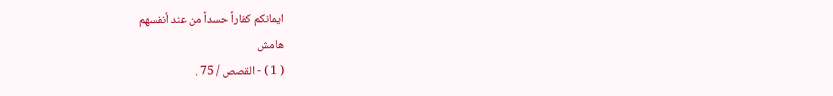ايمانكم كفاراً حسداً من عند أنفسهم
هامش
( 1 ) - القصص / 75 .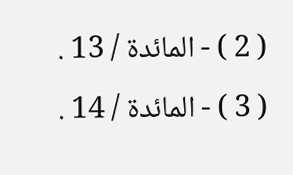( 2 ) - المائدة / 13 .
( 3 ) - المائدة / 14 .